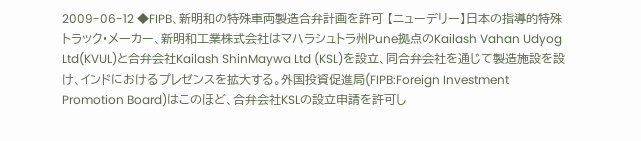2009-06-12 ◆FIPB、新明和の特殊車両製造合弁計画を許可 【ニューデリー】日本の指導的特殊トラック・メーカー、新明和工業株式会社はマハラシュトラ州Pune拠点のKailash Vahan Udyog Ltd(KVUL)と合弁会社Kailash ShinMaywa Ltd (KSL)を設立、同合弁会社を通じて製造施設を設け、インドにおけるプレゼンスを拡大する。外国投資促進局(FIPB:Foreign Investment Promotion Board)はこのほど、合弁会社KSLの設立申請を許可し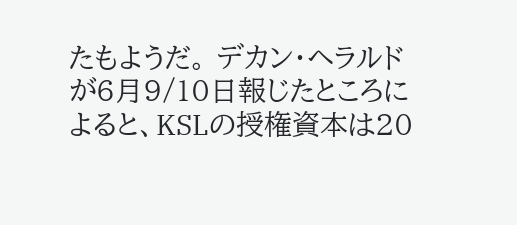たもようだ。 デカン・ヘラルドが6月9/10日報じたところによると、KSLの授権資本は20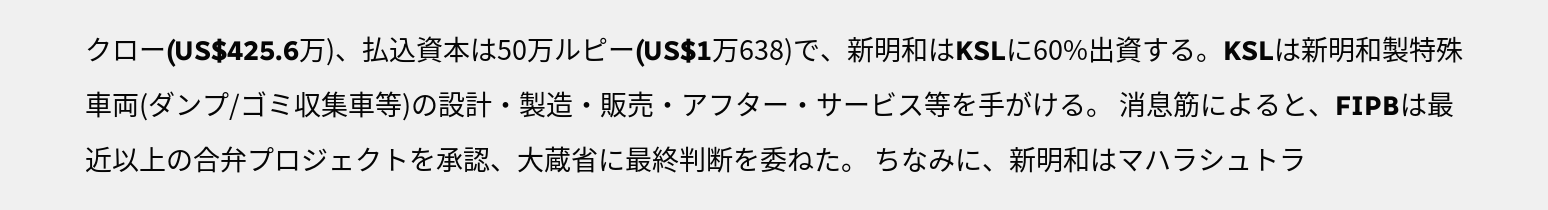クロー(US$425.6万)、払込資本は50万ルピー(US$1万638)で、新明和はKSLに60%出資する。KSLは新明和製特殊車両(ダンプ/ゴミ収集車等)の設計・製造・販売・アフター・サービス等を手がける。 消息筋によると、FIPBは最近以上の合弁プロジェクトを承認、大蔵省に最終判断を委ねた。 ちなみに、新明和はマハラシュトラ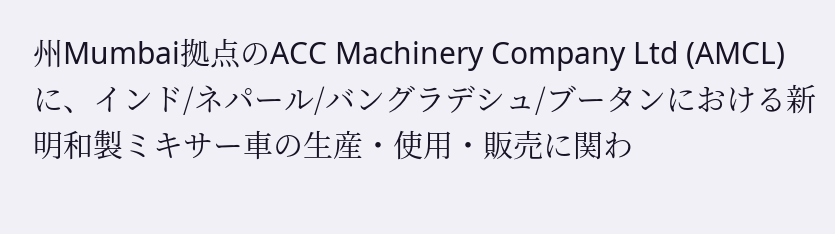州Mumbai拠点のACC Machinery Company Ltd (AMCL)に、インド/ネパール/バングラデシュ/ブータンにおける新明和製ミキサー車の生産・使用・販売に関わ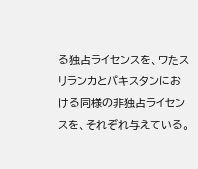る独占ライセンスを、ワたスリランカとパキスタンにおける同様の非独占ライセンスを、それぞれ与えている。